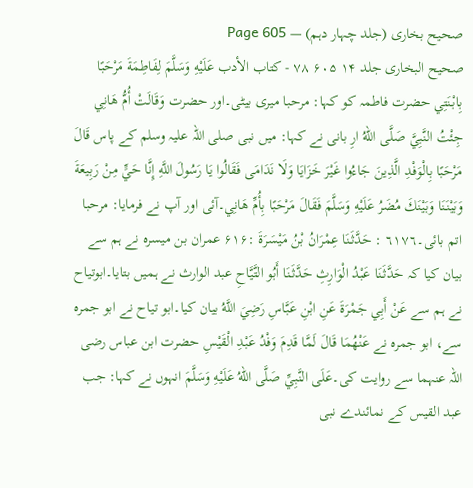صحیح بخاری (جلد چہار دہم) — Page 605
صحیح البخاری جلد ۱۴ ۶۰۵ ۷۸ - كتاب الأدب عَلَيْهِ وَسَلَّمَ لِفَاطِمَةَ مَرْحَبًا بِابْنَتِي حضرت فاطمہ کو کہا: مرحبا میری بیٹی۔اور حضرت وَقَالَتْ أُمُّ هَانِي جِئْتُ النَّبِيَّ صَلَّى اللهُ ارِ بانی نے کہا: میں نبی صلی اللہ علیہ وسلم کے پاس قَالَ مَرْحَبًا بِالْوَفْدِ الَّذِينَ جَاءُوا غَيْرَ خَزَايَا وَلَا نَدَامَى فَقَالُوا يَا رَسُولَ اللَّهِ إِنَّا حَيٍّ مِنْ رَبِيعَةَ وَبَيْنَنَا وَبَيْنَكَ مُضَرُ عَلَيْهِ وَسَلَّمَ فَقَالَ مَرْحَبًا بِأُمِّ هَانِي۔آئی اور آپ نے فرمایا: مرحبا اتم بائی۔٦١٧٦ : حَدَّثَنَا عِمْرَانُ بْنُ مَيْسَرَةَ :۶۱۶ عمران بن میسرہ نے ہم سے بیان کیا کہ حَدَّثَنَا عَبْدُ الْوَارِثِ حَدَّثَنَا أَبُو التَّيَّاحِ عبد الوارث نے ہمیں بتایا۔ابوتیاح نے ہم سے عَنْ أَبِي جَمْرَةَ عَنِ ابْنِ عَبَّاسِ رَضِيَ اللَّهُ بیان کیا۔ابو تیاح نے ابو جمرہ سے، ابو جمرہ نے عَنْهُمَا قَالَ لَمَّا قَدِمَ وَفْدُ عَبْدِ الْقَيْسِ حضرت ابن عباس رضی اللہ عنہما سے روایت کی۔عَلَى النَّبِيِّ صَلَّى اللهُ عَلَيْهِ وَسَلَّمَ انہوں نے کہا: جب عبد القیس کے نمائندے نبی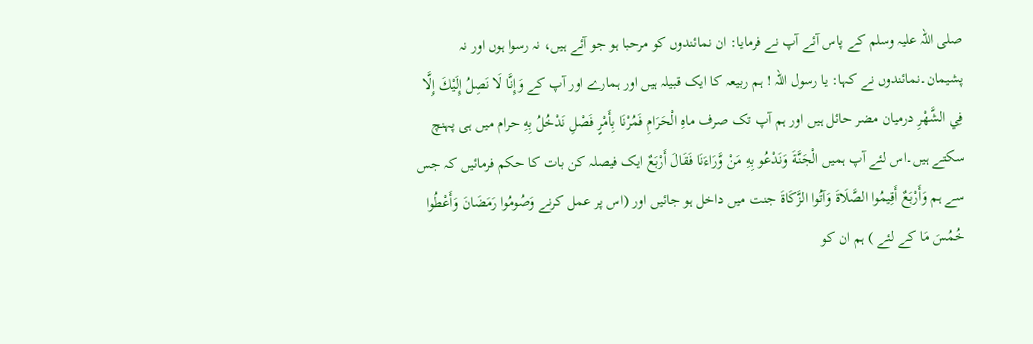صلی اللہ علیہ وسلم کے پاس آئے آپ نے فرمایا: ان نمائندوں کو مرحبا ہو جو آئے ہیں، نہ رسوا ہوں اور نہ پشیمان۔نمائندوں نے کہا: یا رسول اللہ ! ہم ربیعہ کا ایک قبیلہ ہیں اور ہمارے اور آپ کے وَإِنَّا لَا نَصِلُ إِلَيْكَ إِلَّا فِي الشَّهْرِ درمیان مضر حائل ہیں اور ہم آپ تک صرف ماہِ الْحَرَامِ فَمُرْنَا بِأَمْرٍ فَصْلِ نَدْخُلُ بِهِ حرام میں ہی پہنچ سکتے ہیں۔اس لئے آپ ہمیں الْجَنَّةَ وَنَدْعُو بِهِ مَنْ وَّرَاءَنَا فَقَالَ أَرْبَعٌ ایک فیصلہ کن بات کا حکم فرمائیں کہ جس سے ہم وَأَرْبَعٌ أَقِيمُوا الصَّلَاةَ وَآتُوا الزَّكَاةَ جنت میں داخل ہو جائیں اور (اس پر عمل کرنے وَصُومُوا رَمَضَانَ وَأَعْطُوا خُمُسَ مَا کے لئے ) ہم ان کو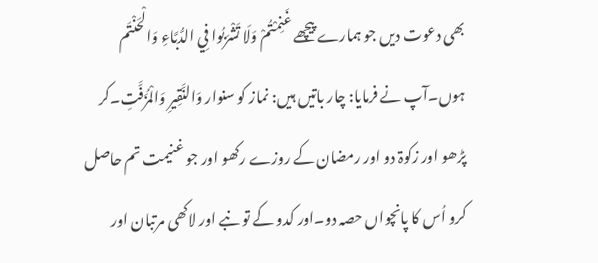بھی دعوت دیں جو ہمارے پیچھے غَنِمْتُمْ وَلَا تَشْرَبُوا فِي الدُّبَّاءِ وَالْحَنْتَم ہوں۔آپ نے فرمایا: چار باتیں ہیں: نماز کو سنوار وَالنَّقِيرِ وَالْمُزَفَّتِ۔کر پڑھو اور زکوۃ دو اور رمضان کے روزے رکھو اور جو غنیمت تم حاصل کرو اُس کا پانچواں حصہ دو۔اور کدو کے تو نبے اور لاکھی مرتبان اور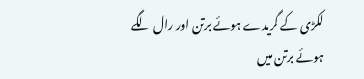لکڑی کے گریدے ہوئے برتن اور رال لگے ہوئے برتن میں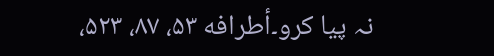نہ پیا کرو۔أطرافه ۵۳، ۸۷، ۵۲۳،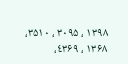۱۳۹۸ ، ۳۰۹۵ ، ۳۵۱۰، ۱۳۶۸ ، ٤٣۶۹،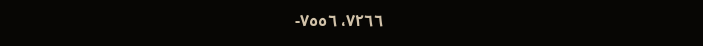٧٢٦٦، ٧٥٥٦-